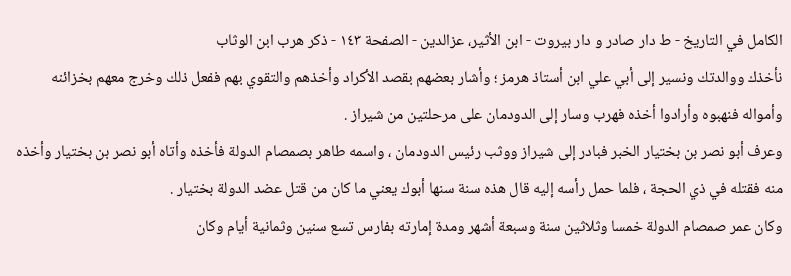الكامل في التاريخ - ط دار صادر و دار بیروت - ابن الأثير، عزالدین - الصفحة ١٤٣ - ذكر هرب ابن الوثاب
نأخذك ووالدتك ونسير إلى أبي علي ابن أستاذ هرمز ؛ وأشار بعضهم بقصد الأكراد وأخذهم والتقوي بهم ففعل ذلك وخرج معهم بخزائنه وأمواله فنهبوه وأرادوا أخذه فهرب وسار إلى الدودمان على مرحلتين من شيراز .
وعرف أبو نصر بن بختيار الخبر فبادر إلى شيراز ووثب رئيس الدودمان ، واسمه طاهر بصمصام الدولة فأخذه وأتاه أبو نصر بن بختيار وأخذه منه فقتله في ذي الحجة ، فلما حمل رأسه إليه قال هذه سنة سنها أبوك يعني ما كان من قتل عضد الدولة بختيار .
وكان عمر صمصام الدولة خمسا وثلاثين سنة وسبعة أشهر ومدة إمارته بفارس تسع سنين وثمانية أيام وكان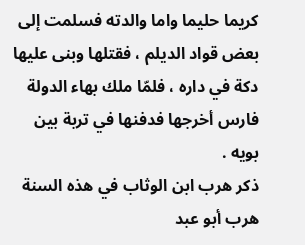كريما حليما واما والدته فسلمت إلى بعض قواد الديلم ، فقتلها وبنى عليها دكة في داره ، فلمّا ملك بهاء الدولة فارس أخرجها فدفنها في تربة بين بويه .
ذكر هرب ابن الوثاب في هذه السنة هرب أبو عبد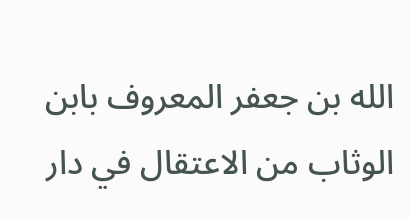الله بن جعفر المعروف بابن الوثاب من الاعتقال في دار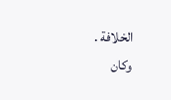الخلافة .
وكان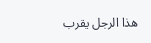هذا الرجل يقرب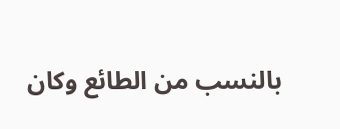بالنسب من الطائع وكان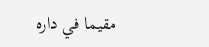مقيما في داره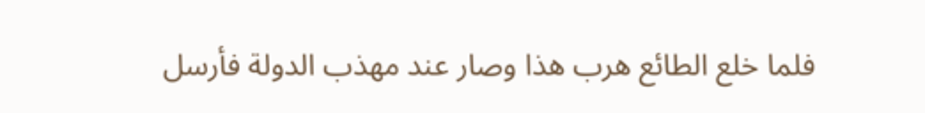فلما خلع الطائع هرب هذا وصار عند مهذب الدولة فأرسل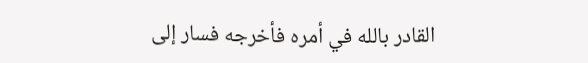القادر بالله في أمره فأخرجه فسار إلى